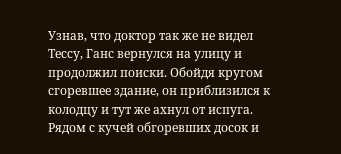Узнав, что доктор так же не видел Тессу, Ганс вернулся на улицу и продолжил поиски. Обойдя кругом сгоревшее здание, он приблизился к колодцу и тут же ахнул от испуга. Рядом с кучей обгоревших досок и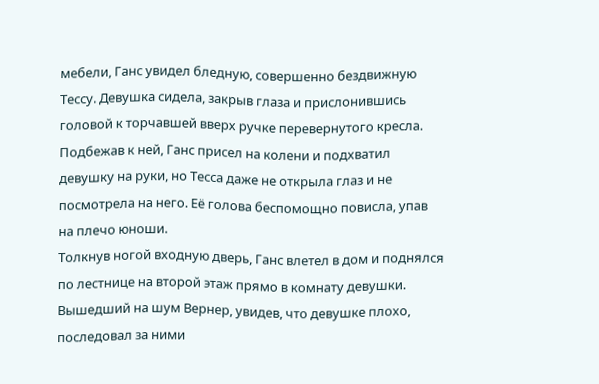мебели, Ганс увидел бледную, совершенно бездвижную Тессу. Девушка сидела, закрыв глаза и прислонившись головой к торчавшей вверх ручке перевернутого кресла. Подбежав к ней, Ганс присел на колени и подхватил девушку на руки, но Тесса даже не открыла глаз и не посмотрела на него. Её голова беспомощно повисла, упав на плечо юноши.
Толкнув ногой входную дверь, Ганс влетел в дом и поднялся по лестнице на второй этаж прямо в комнату девушки. Вышедший на шум Вернер, увидев, что девушке плохо, последовал за ними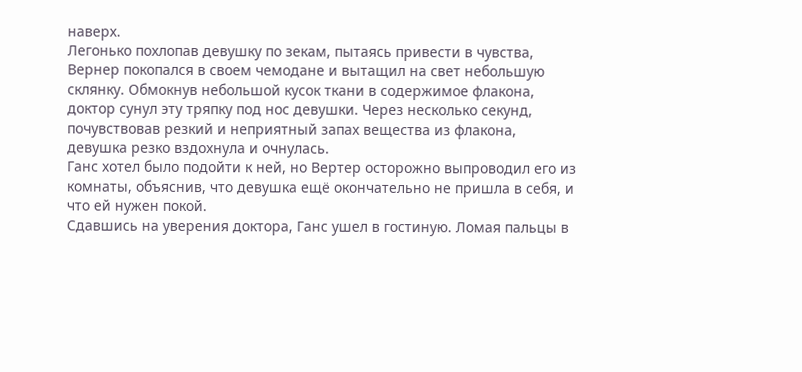наверх.
Легонько похлопав девушку по зекам, пытаясь привести в чувства, Вернер покопался в своем чемодане и вытащил на свет небольшую склянку. Обмокнув небольшой кусок ткани в содержимое флакона, доктор сунул эту тряпку под нос девушки. Через несколько секунд, почувствовав резкий и неприятный запах вещества из флакона, девушка резко вздохнула и очнулась.
Ганс хотел было подойти к ней, но Вертер осторожно выпроводил его из комнаты, объяснив, что девушка ещё окончательно не пришла в себя, и что ей нужен покой.
Сдавшись на уверения доктора, Ганс ушел в гостиную. Ломая пальцы в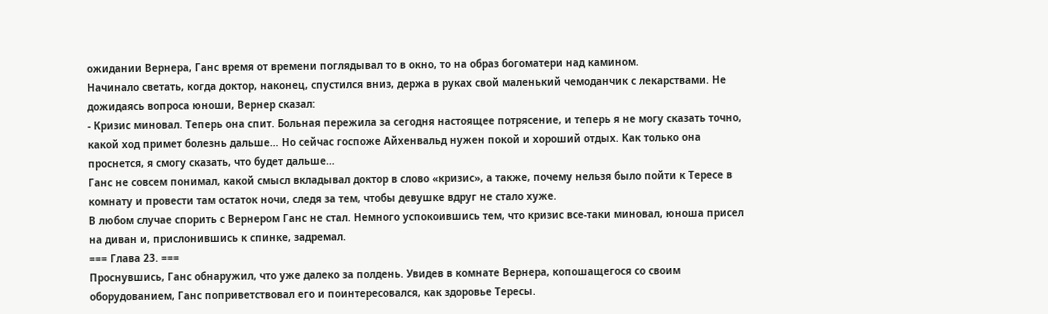ожидании Вернера, Ганс время от времени поглядывал то в окно, то на образ богоматери над камином.
Начинало светать, когда доктор, наконец, спустился вниз, держа в руках свой маленький чемоданчик с лекарствами. Не дожидаясь вопроса юноши, Вернер сказал:
- Кризис миновал. Теперь она спит. Больная пережила за сегодня настоящее потрясение, и теперь я не могу сказать точно, какой ход примет болезнь дальше… Но сейчас госпоже Айхенвальд нужен покой и хороший отдых. Как только она проснется, я смогу сказать, что будет дальше…
Ганс не совсем понимал, какой смысл вкладывал доктор в слово «кризис», а также, почему нельзя было пойти к Тересе в комнату и провести там остаток ночи, следя за тем, чтобы девушке вдруг не стало хуже.
В любом случае спорить с Вернером Ганс не стал. Немного успокоившись тем, что кризис все-таки миновал, юноша присел на диван и, прислонившись к спинке, задремал.
=== Глава 23. ===
Проснувшись, Ганс обнаружил, что уже далеко за полдень. Увидев в комнате Вернера, копошащегося со своим оборудованием, Ганс поприветствовал его и поинтересовался, как здоровье Тересы.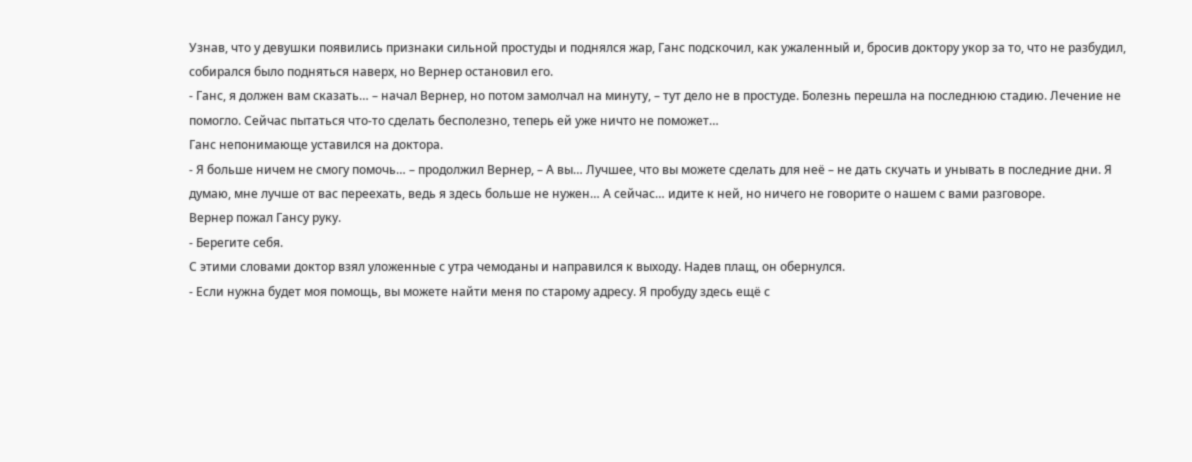Узнав, что у девушки появились признаки сильной простуды и поднялся жар, Ганс подскочил, как ужаленный и, бросив доктору укор за то, что не разбудил, собирался было подняться наверх, но Вернер остановил его.
- Ганс, я должен вам сказать… – начал Вернер, но потом замолчал на минуту, – тут дело не в простуде. Болезнь перешла на последнюю стадию. Лечение не помогло. Сейчас пытаться что-то сделать бесполезно, теперь ей уже ничто не поможет…
Ганс непонимающе уставился на доктора.
- Я больше ничем не смогу помочь… – продолжил Вернер, – А вы… Лучшее, что вы можете сделать для неё – не дать скучать и унывать в последние дни. Я думаю, мне лучше от вас переехать, ведь я здесь больше не нужен… А сейчас… идите к ней, но ничего не говорите о нашем с вами разговоре.
Вернер пожал Гансу руку.
- Берегите себя.
С этими словами доктор взял уложенные с утра чемоданы и направился к выходу. Надев плащ, он обернулся.
- Если нужна будет моя помощь, вы можете найти меня по старому адресу. Я пробуду здесь ещё с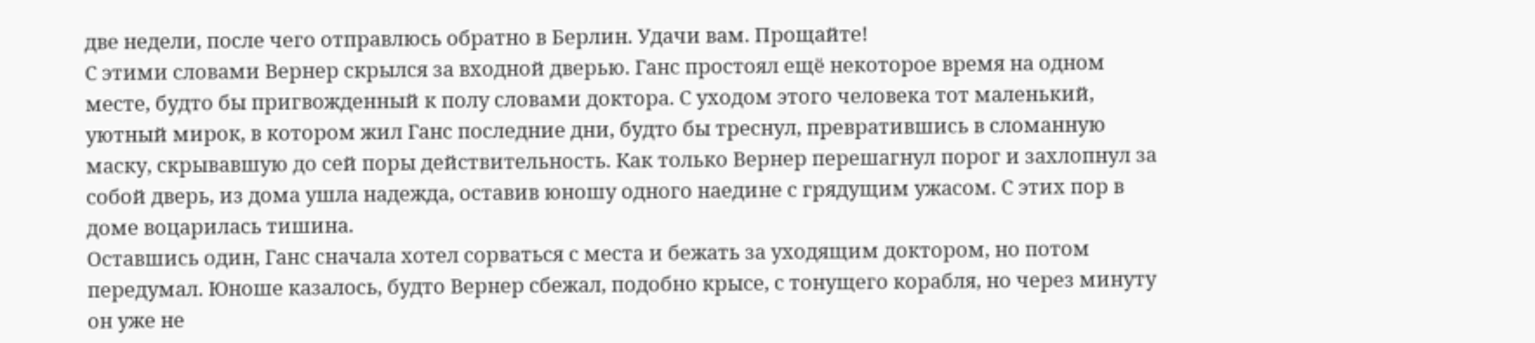две недели, после чего отправлюсь обратно в Берлин. Удачи вам. Прощайте!
С этими словами Вернер скрылся за входной дверью. Ганс простоял ещё некоторое время на одном месте, будто бы пригвожденный к полу словами доктора. С уходом этого человека тот маленький, уютный мирок, в котором жил Ганс последние дни, будто бы треснул, превратившись в сломанную маску, скрывавшую до сей поры действительность. Как только Вернер перешагнул порог и захлопнул за собой дверь, из дома ушла надежда, оставив юношу одного наедине с грядущим ужасом. С этих пор в доме воцарилась тишина.
Оставшись один, Ганс сначала хотел сорваться с места и бежать за уходящим доктором, но потом передумал. Юноше казалось, будто Вернер сбежал, подобно крысе, с тонущего корабля, но через минуту он уже не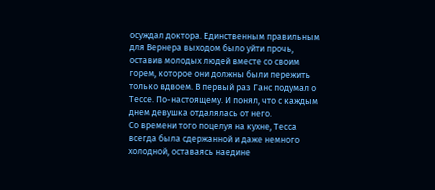осуждал доктора. Единственным правильным для Вернера выходом было уйти прочь, оставив молодых людей вместе со своим горем, которое они должны были пережить только вдвоем. В первый раз Ганс подумал о Тессе. По-настоящему. И понял, что с каждым днем девушка отдалялась от него.
Со времени того поцелуя на кухне, Тесса всегда была сдержанной и даже немного холодной, оставаясь наедине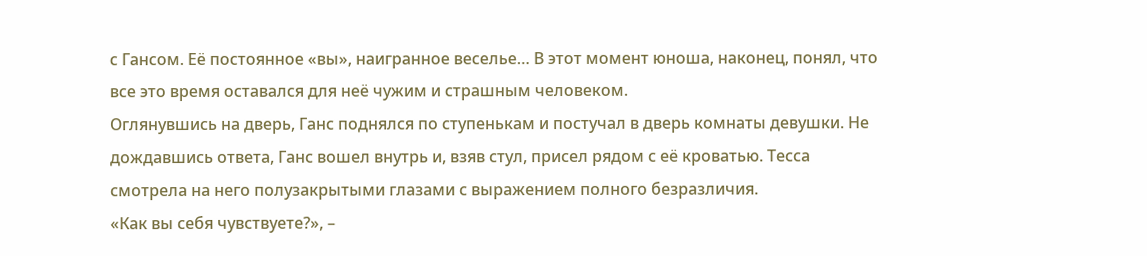с Гансом. Её постоянное «вы», наигранное веселье… В этот момент юноша, наконец, понял, что все это время оставался для неё чужим и страшным человеком.
Оглянувшись на дверь, Ганс поднялся по ступенькам и постучал в дверь комнаты девушки. Не дождавшись ответа, Ганс вошел внутрь и, взяв стул, присел рядом с её кроватью. Тесса смотрела на него полузакрытыми глазами с выражением полного безразличия.
«Как вы себя чувствуете?», –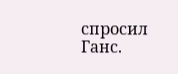спросил Ганс.